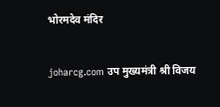भोरमदेव मंदिर

joharcg.com उप मुख्यमंत्री श्री विजय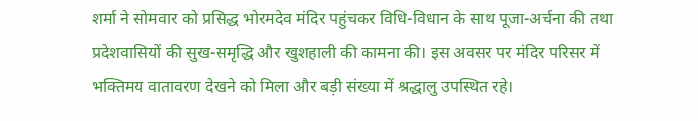शर्मा ने सोमवार को प्रसिद्ध भोरमदेव मंदिर पहुंचकर विधि-विधान के साथ पूजा-अर्चना की तथा प्रदेशवासियों की सुख-समृद्धि और खुशहाली की कामना की। इस अवसर पर मंदिर परिसर में भक्तिमय वातावरण देखने को मिला और बड़ी संख्या में श्रद्धालु उपस्थित रहे।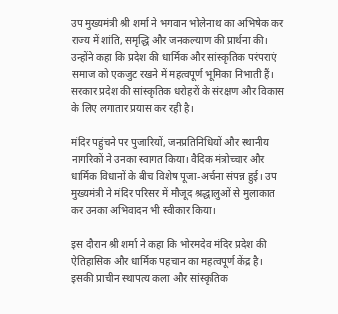उप मुख्यमंत्री श्री शर्मा ने भगवान भोलेनाथ का अभिषेक कर राज्य में शांति, समृद्धि और जनकल्याण की प्रार्थना की। उन्होंने कहा कि प्रदेश की धार्मिक और सांस्कृतिक परंपराएं समाज को एकजुट रखने में महत्वपूर्ण भूमिका निभाती हैं। सरकार प्रदेश की सांस्कृतिक धरोहरों के संरक्षण और विकास के लिए लगातार प्रयास कर रही है।

मंदिर पहुंचने पर पुजारियों, जनप्रतिनिधियों और स्थानीय नागरिकों ने उनका स्वागत किया। वैदिक मंत्रोच्चार और धार्मिक विधानों के बीच विशेष पूजा-अर्चना संपन्न हुई। उप मुख्यमंत्री ने मंदिर परिसर में मौजूद श्रद्धालुओं से मुलाकात कर उनका अभिवादन भी स्वीकार किया।

इस दौरान श्री शर्मा ने कहा कि भोरमदेव मंदिर प्रदेश की ऐतिहासिक और धार्मिक पहचान का महत्वपूर्ण केंद्र है। इसकी प्राचीन स्थापत्य कला और सांस्कृतिक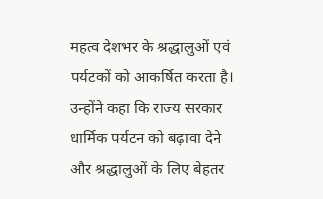महत्व देशभर के श्रद्धालुओं एवं पर्यटकों को आकर्षित करता है। उन्होंने कहा कि राज्य सरकार धार्मिक पर्यटन को बढ़ावा देने और श्रद्धालुओं के लिए बेहतर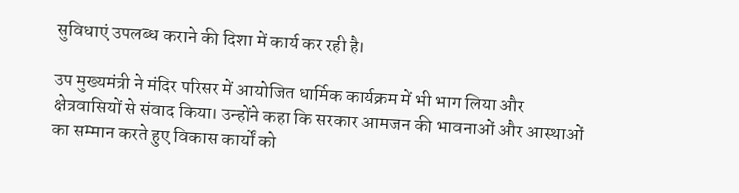सुविधाएं उपलब्ध कराने की दिशा में कार्य कर रही है।

उप मुख्यमंत्री ने मंदिर परिसर में आयोजित धार्मिक कार्यक्रम में भी भाग लिया और क्षेत्रवासियों से संवाद किया। उन्होंने कहा कि सरकार आमजन की भावनाओं और आस्थाओं का सम्मान करते हुए विकास कार्यों को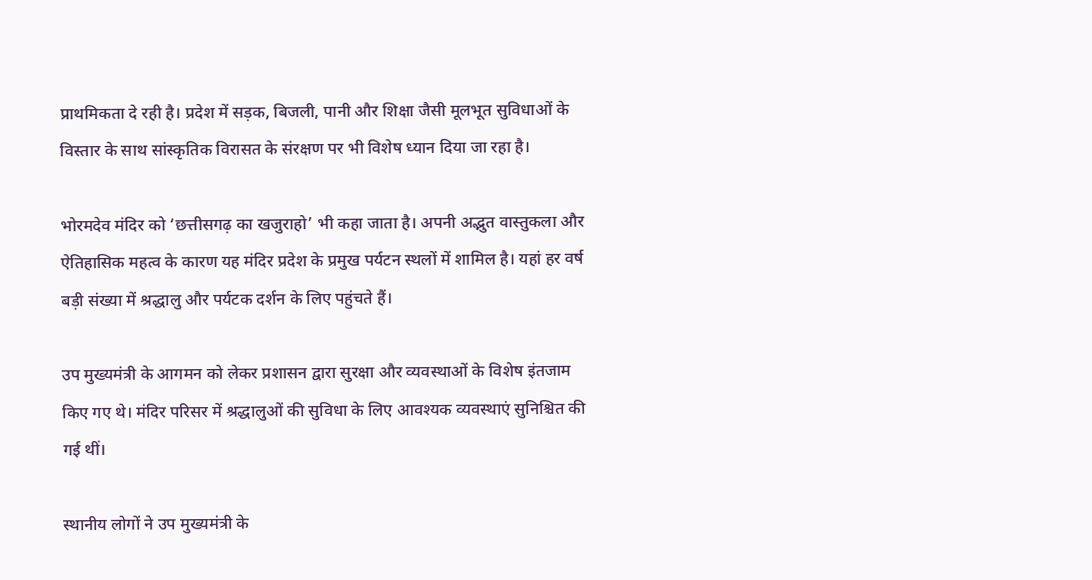प्राथमिकता दे रही है। प्रदेश में सड़क, बिजली, पानी और शिक्षा जैसी मूलभूत सुविधाओं के विस्तार के साथ सांस्कृतिक विरासत के संरक्षण पर भी विशेष ध्यान दिया जा रहा है।

भोरमदेव मंदिर को ‘छत्तीसगढ़ का खजुराहो’ भी कहा जाता है। अपनी अद्भुत वास्तुकला और ऐतिहासिक महत्व के कारण यह मंदिर प्रदेश के प्रमुख पर्यटन स्थलों में शामिल है। यहां हर वर्ष बड़ी संख्या में श्रद्धालु और पर्यटक दर्शन के लिए पहुंचते हैं।

उप मुख्यमंत्री के आगमन को लेकर प्रशासन द्वारा सुरक्षा और व्यवस्थाओं के विशेष इंतजाम किए गए थे। मंदिर परिसर में श्रद्धालुओं की सुविधा के लिए आवश्यक व्यवस्थाएं सुनिश्चित की गई थीं।

स्थानीय लोगों ने उप मुख्यमंत्री के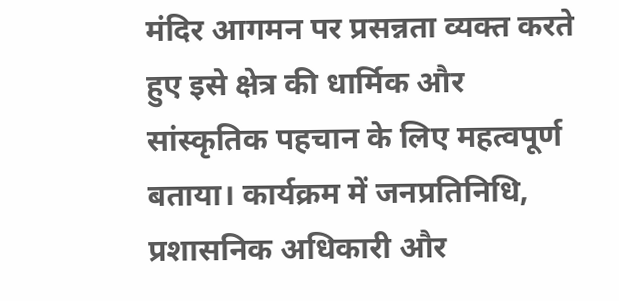मंदिर आगमन पर प्रसन्नता व्यक्त करते हुए इसे क्षेत्र की धार्मिक और सांस्कृतिक पहचान के लिए महत्वपूर्ण बताया। कार्यक्रम में जनप्रतिनिधि, प्रशासनिक अधिकारी और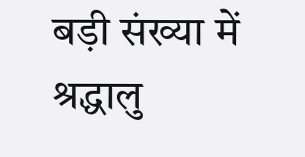बड़ी संख्या में श्रद्धालु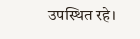उपस्थित रहे।